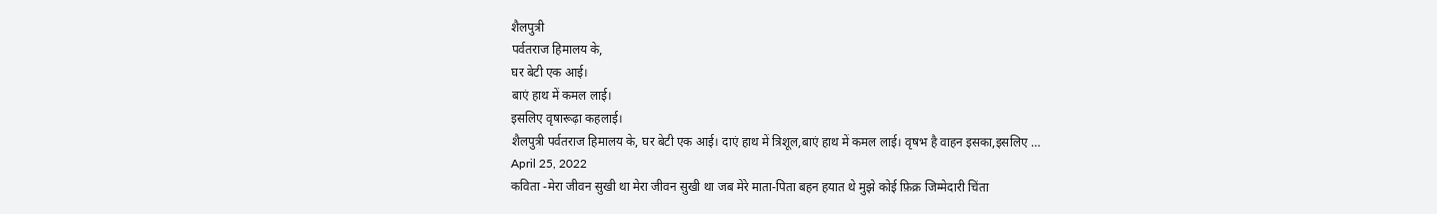शैलपुत्री
पर्वतराज हिमालय के,
घर बेटी एक आई।
बाएं हाथ में कमल लाई।
इसलिए वृषारूढ़ा कहलाई।
शैलपुत्री पर्वतराज हिमालय के, घर बेटी एक आई। दाएं हाथ में त्रिशूल,बाएं हाथ में कमल लाई। वृषभ है वाहन इसका,इसलिए …
April 25, 2022
कविता -मेरा जीवन सुखी था मेरा जीवन सुखी था जब मेरे माता-पिता बहन हयात थे मुझे कोई फ़िक्र जिम्मेदारी चिंता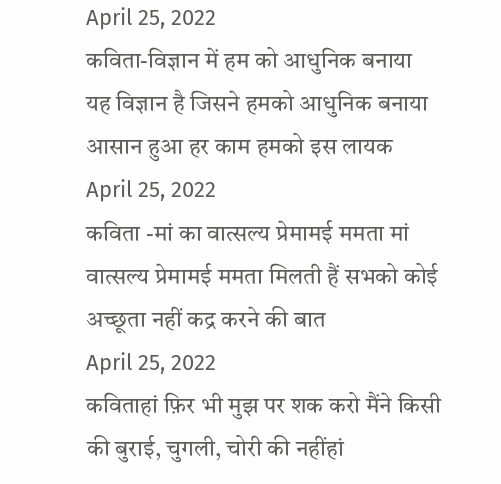April 25, 2022
कविता-विज्ञान में हम को आधुनिक बनाया यह विज्ञान है जिसने हमको आधुनिक बनाया आसान हुआ हर काम हमको इस लायक
April 25, 2022
कविता -मां का वात्सल्य प्रेमामई ममता मां वात्सल्य प्रेमामई ममता मिलती हैं सभको कोई अच्छूता नहीं कद्र करने की बात
April 25, 2022
कविताहां फ़िर भी मुझ पर शक करो मैंने किसी की बुराई, चुगली, चोरी की नहींहां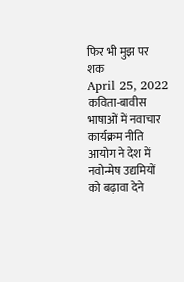फिर भी मुझ पर शक
April 25, 2022
कविता-बावीस भाषाओं में नवाचार कार्यक्रम नीति आयोग ने देश में नवोन्मेष उद्यमियों को बढ़ावा देने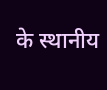के स्थानीय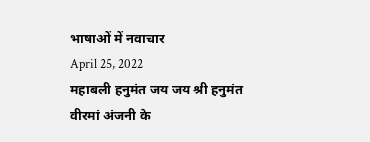भाषाओं में नवाचार
April 25, 2022
महाबली हनुमंत जय जय श्री हनुमंत वीरमां अंजनी के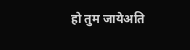हो तुम जायेअति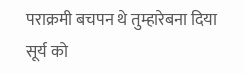पराक्रमी बचपन थे तुम्हारेबना दिया सूर्य को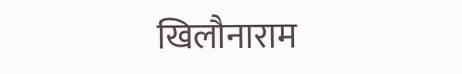खिलौनाराम